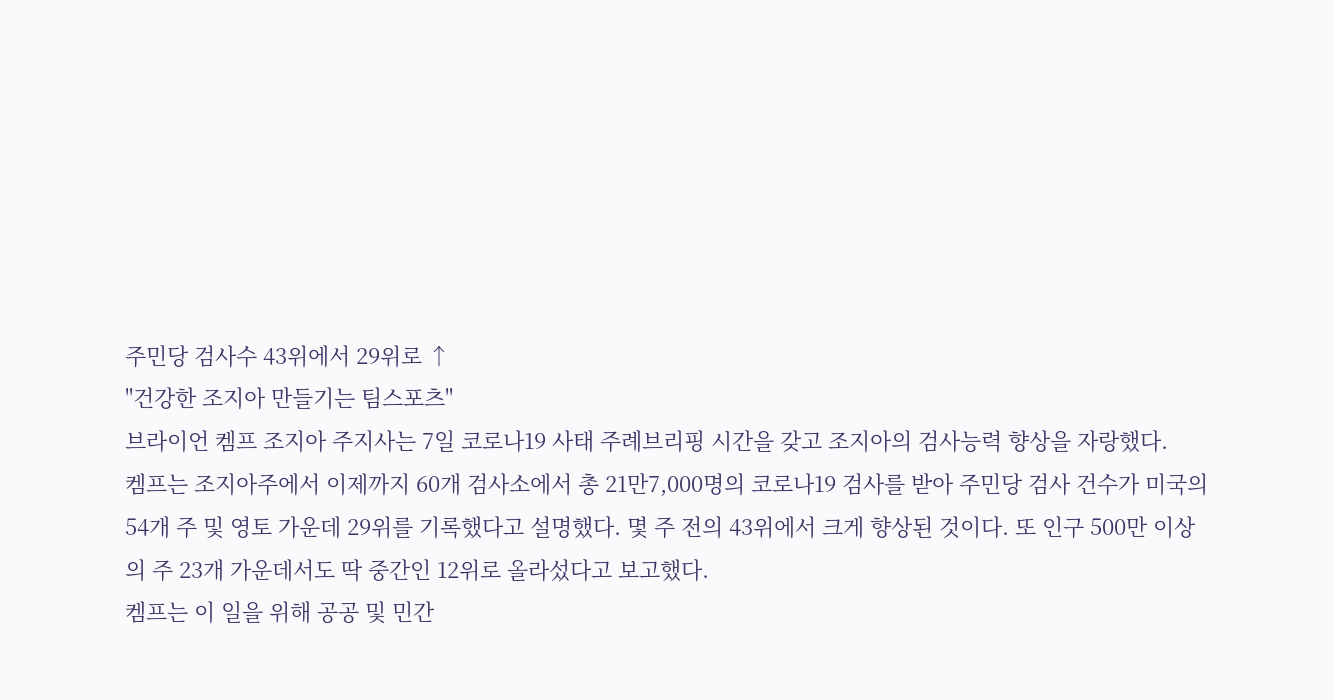주민당 검사수 43위에서 29위로 ↑
"건강한 조지아 만들기는 팀스포츠"
브라이언 켐프 조지아 주지사는 7일 코로나19 사태 주례브리핑 시간을 갖고 조지아의 검사능력 향상을 자랑했다.
켐프는 조지아주에서 이제까지 60개 검사소에서 총 21만7,000명의 코로나19 검사를 받아 주민당 검사 건수가 미국의 54개 주 및 영토 가운데 29위를 기록했다고 설명했다. 몇 주 전의 43위에서 크게 향상된 것이다. 또 인구 500만 이상의 주 23개 가운데서도 딱 중간인 12위로 올라섰다고 보고했다.
켐프는 이 일을 위해 공공 및 민간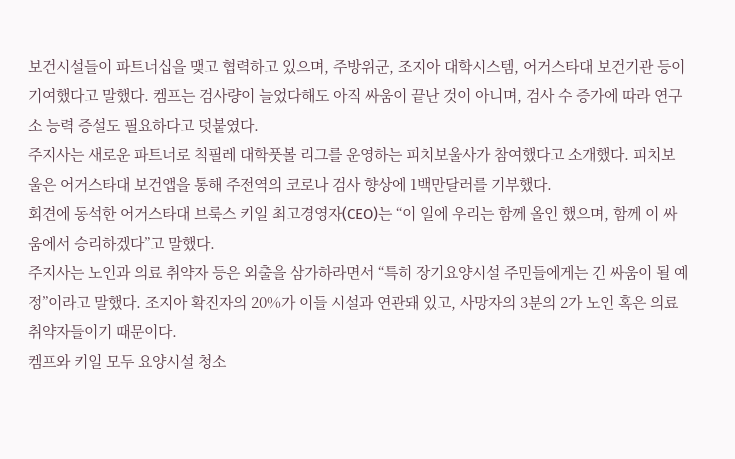보건시설들이 파트너십을 맺고 협력하고 있으며, 주방위군, 조지아 대학시스템, 어거스타대 보건기관 등이 기여했다고 말했다. 켐프는 검사량이 늘었다해도 아직 싸움이 끝난 것이 아니며, 검사 수 증가에 따라 연구소 능력 증설도 필요하다고 덧붙였다.
주지사는 새로운 파트너로 칙필레 대학풋볼 리그를 운영하는 피치보울사가 참여했다고 소개했다. 피치보울은 어거스타대 보건앱을 통해 주전역의 코로나 검사 향상에 1백만달러를 기부했다.
회견에 동석한 어거스타대 브룩스 키일 최고경영자(CEO)는 “이 일에 우리는 함께 올인 했으며, 함께 이 싸움에서 승리하겠다”고 말했다.
주지사는 노인과 의료 취약자 등은 외출을 삼가하라면서 “특히 장기요양시설 주민들에게는 긴 싸움이 될 예정”이라고 말했다. 조지아 확진자의 20%가 이들 시설과 연관돼 있고, 사망자의 3분의 2가 노인 혹은 의료 취약자들이기 때문이다.
켐프와 키일 모두 요양시설 청소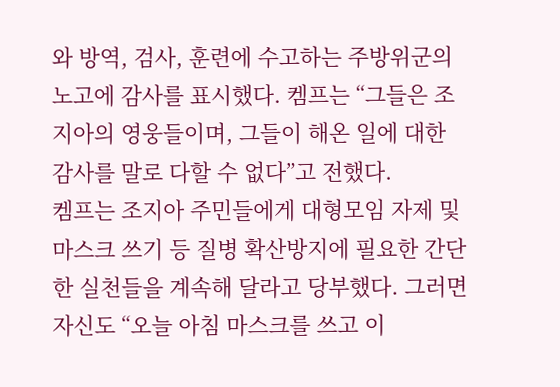와 방역, 검사, 훈련에 수고하는 주방위군의 노고에 감사를 표시했다. 켐프는 “그들은 조지아의 영웅들이며, 그들이 해온 일에 대한 감사를 말로 다할 수 없다”고 전했다.
켐프는 조지아 주민들에게 대형모임 자제 및 마스크 쓰기 등 질병 확산방지에 필요한 간단한 실천들을 계속해 달라고 당부했다. 그러면 자신도 “오늘 아침 마스크를 쓰고 이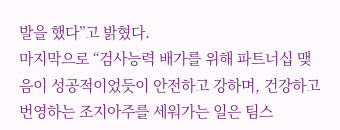발을 했다”고 밝혔다.
마지막으로 “검사능력 배가를 위해 파트너십 맺음이 성공적이었듯이 안전하고 강하며, 건강하고 번영하는 조지아주를 세워가는 일은 팀스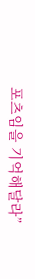포츠임을 기억해달라”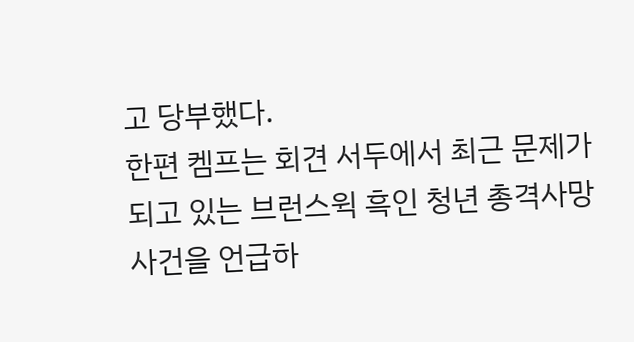고 당부했다.
한편 켐프는 회견 서두에서 최근 문제가 되고 있는 브런스윅 흑인 청년 총격사망 사건을 언급하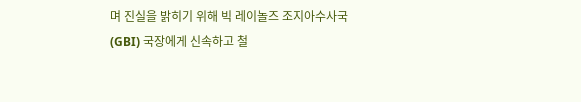며 진실을 밝히기 위해 빅 레이놀즈 조지아수사국(GBI) 국장에게 신속하고 철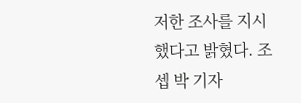저한 조사를 지시했다고 밝혔다. 조셉 박 기자